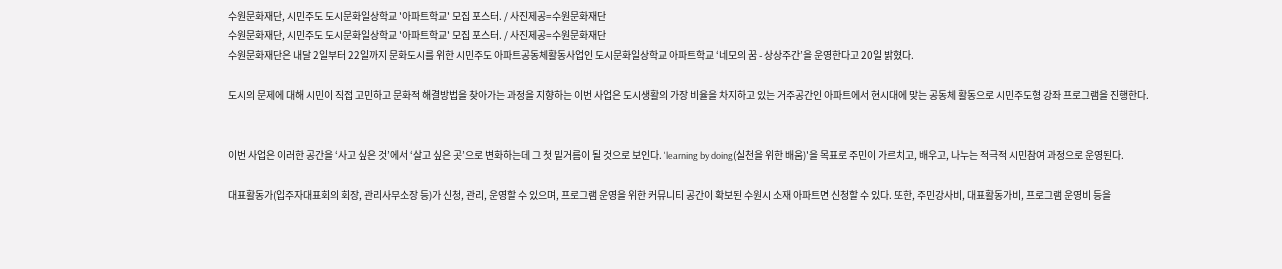수원문화재단, 시민주도 도시문화일상학교 '아파트학교' 모집 포스터. / 사진제공=수원문화재단
수원문화재단, 시민주도 도시문화일상학교 '아파트학교' 모집 포스터. / 사진제공=수원문화재단
수원문화재단은 내달 2일부터 22일까지 문화도시를 위한 시민주도 아파트공동체활동사업인 도시문화일상학교 아파트학교 ‘네모의 꿈 - 상상주간’을 운영한다고 20일 밝혔다.

도시의 문제에 대해 시민이 직접 고민하고 문화적 해결방법을 찾아가는 과정을 지향하는 이번 사업은 도시생활의 가장 비율을 차지하고 있는 거주공간인 아파트에서 현시대에 맞는 공동체 활동으로 시민주도형 강좌 프로그램을 진행한다.


이번 사업은 이러한 공간을 ‘사고 싶은 것’에서 ‘살고 싶은 곳’으로 변화하는데 그 첫 밑거름이 될 것으로 보인다. 'learning by doing(실천을 위한 배움)'을 목표로 주민이 가르치고, 배우고, 나누는 적극적 시민참여 과정으로 운영된다.

대표활동가(입주자대표회의 회장, 관리사무소장 등)가 신청, 관리, 운영할 수 있으며, 프로그램 운영을 위한 커뮤니티 공간이 확보된 수원시 소재 아파트면 신청할 수 있다. 또한, 주민강사비, 대표활동가비, 프로그램 운영비 등을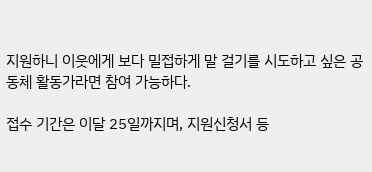지원하니 이웃에게 보다 밀접하게 말 걸기를 시도하고 싶은 공동체 활동가라면 참여 가능하다.

접수 기간은 이달 25일까지며, 지원신청서 등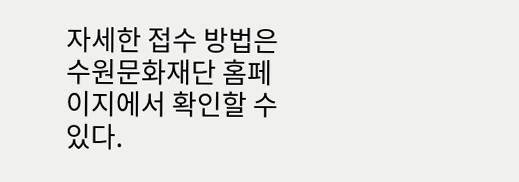자세한 접수 방법은 수원문화재단 홈페이지에서 확인할 수 있다.